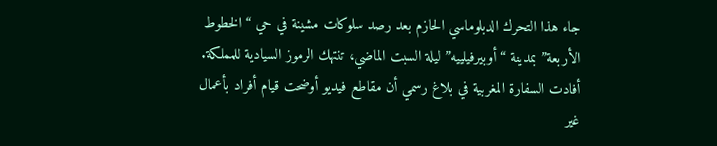جاء هذا التحرك الدبلوماسي الحازم بعد رصد سلوكات مشينة في حي “الخطوط الأربعة” بمدينة “أوبيرفيلييه” ليلة السبت الماضي، تنتهك الرموز السيادية للمملكة.
أفادت السفارة المغربية في بلاغ رسمي أن مقاطع فيديو أوضحت قيام أفراد بأعمال غير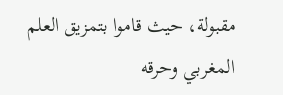مقبولة، حيث قاموا بتمزيق العلم المغربي وحرقه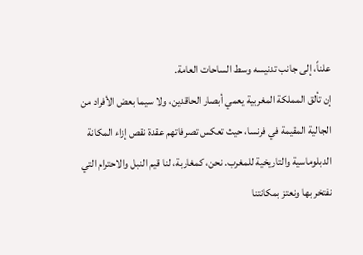علناً، إلى جانب تدنيسه وسط الساحات العامة.
إن تألق المملكة المغربية يعمي أبصار الحاقدين، ولا سيما بعض الأفراد من الجالية المقيمة في فرنسا، حيث تعكس تصرفاتهم عقدة نقص إزاء المكانة الدبلوماسية والتاريخية للمغرب. نحن، كمغاربة، لنا قيم النبل والاحترام التي نفتخر بها ونعتز بمكانتنا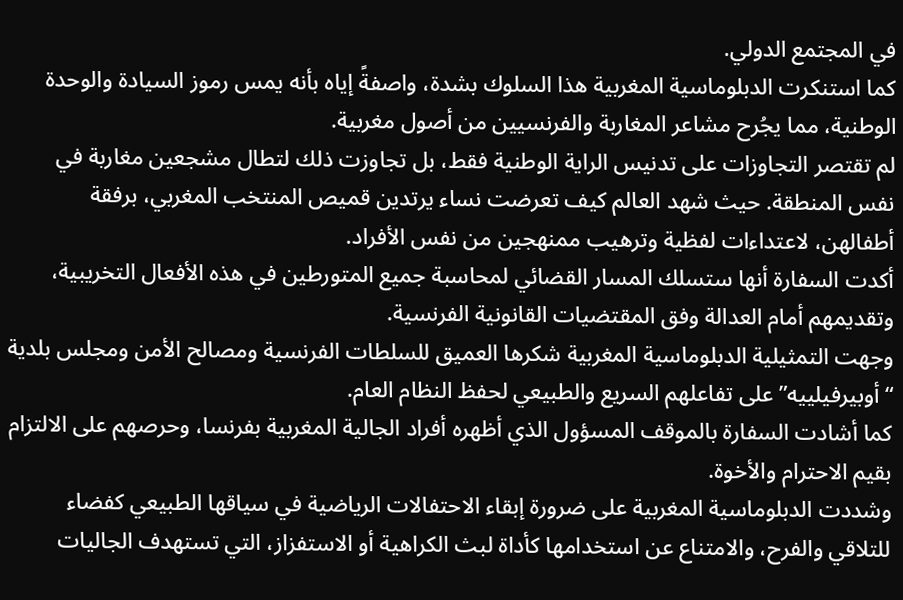في المجتمع الدولي.
كما استنكرت الدبلوماسية المغربية هذا السلوك بشدة، واصفةً إياه بأنه يمس رموز السيادة والوحدة الوطنية، مما يجُرح مشاعر المغاربة والفرنسيين من أصول مغربية.
لم تقتصر التجاوزات على تدنيس الراية الوطنية فقط، بل تجاوزت ذلك لتطال مشجعين مغاربة في نفس المنطقة. حيث شهد العالم كيف تعرضت نساء يرتدين قميص المنتخب المغربي، برفقة أطفالهن، لاعتداءات لفظية وترهيب ممنهجين من نفس الأفراد.
أكدت السفارة أنها ستسلك المسار القضائي لمحاسبة جميع المتورطين في هذه الأفعال التخريبية، وتقديمهم أمام العدالة وفق المقتضيات القانونية الفرنسية.
وجهت التمثيلية الدبلوماسية المغربية شكرها العميق للسلطات الفرنسية ومصالح الأمن ومجلس بلدية “أوبيرفيلييه” على تفاعلهم السريع والطبيعي لحفظ النظام العام.
كما أشادت السفارة بالموقف المسؤول الذي أظهره أفراد الجالية المغربية بفرنسا، وحرصهم على الالتزام بقيم الاحترام والأخوة.
وشددت الدبلوماسية المغربية على ضرورة إبقاء الاحتفالات الرياضية في سياقها الطبيعي كفضاء للتلاقي والفرح، والامتناع عن استخدامها كأداة لبث الكراهية أو الاستفزاز، التي تستهدف الجاليات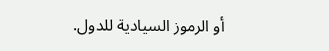أو الرموز السيادية للدول.